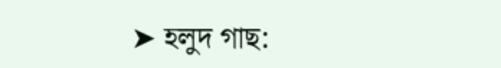➤ হলুদ গাছ: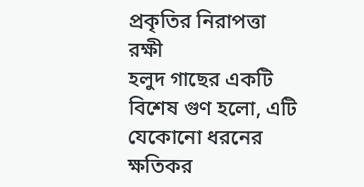প্রকৃতির নিরাপত্তা রক্ষী
হলুদ গাছের একটি বিশেষ গুণ হলো, এটি যেকোনো ধরনের ক্ষতিকর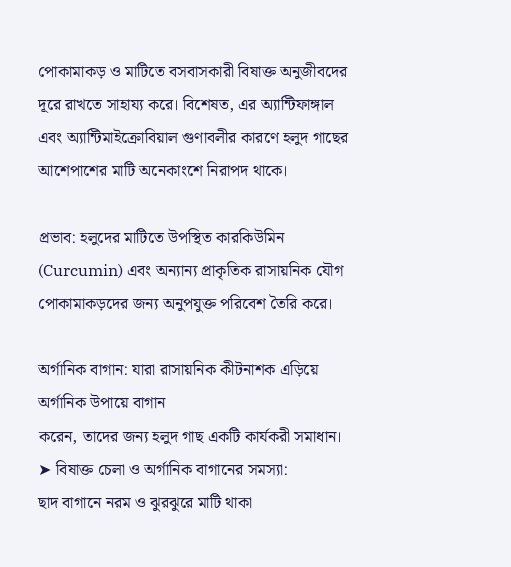পোকামাকড় ও মাটিতে বসবাসকারী বিষাক্ত অনুজীবদের দূরে রাখতে সাহায্য করে। বিশেষত, এর অ্যান্টিফাঙ্গাল এবং অ্যান্টিমাইক্রোবিয়াল গুণাবলীর কারণে হলুদ গাছের আশেপাশের মাটি অনেকাংশে নিরাপদ থাকে।

প্রভাব: হলুদের মাটিতে উপস্থিত কারকিউমিন (Curcumin) এবং অন্যান্য প্রাকৃতিক রাসায়নিক যৌগ পোকামাকড়দের জন্য অনুপযুক্ত পরিবেশ তৈরি করে।

অর্গানিক বাগান: যারা রাসায়নিক কীটনাশক এড়িয়ে অর্গানিক উপায়ে বাগান
করেন, তাদের জন্য হলুদ গাছ একটি কার্যকরী সমাধান।
➤ বিষাক্ত চেলা ও অর্গানিক বাগানের সমস্যা:
ছাদ বাগানে নরম ও ঝুরঝুরে মাটি থাকা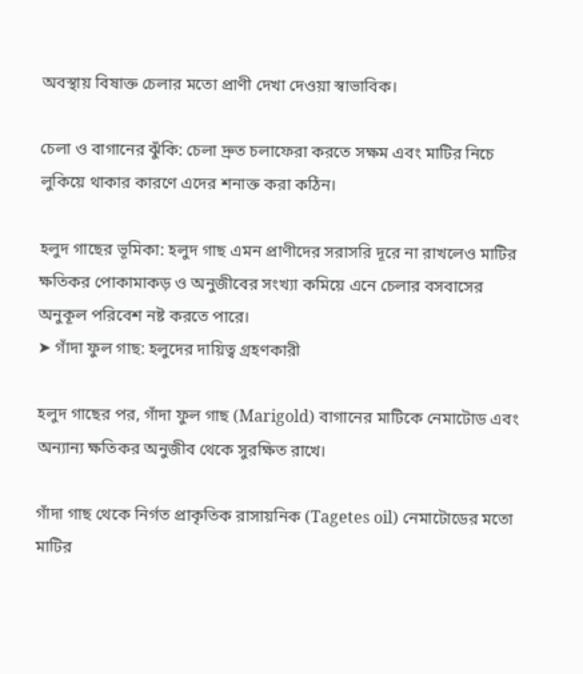অবস্থায় বিষাক্ত চেলার মতো প্রাণী দেখা দেওয়া স্বাভাবিক।

চেলা ও বাগানের ঝুঁকি: চেলা দ্রুত চলাফেরা করতে সক্ষম এবং মাটির নিচে লুকিয়ে থাকার কারণে এদের শনাক্ত করা কঠিন।

হলুদ গাছের ভূমিকা: হলুদ গাছ এমন প্রাণীদের সরাসরি দূরে না রাখলেও মাটির ক্ষতিকর পোকামাকড় ও অনুজীবের সংখ্যা কমিয়ে এনে চেলার বসবাসের অনুকূল পরিবেশ নষ্ট করতে পারে।
➤ গাঁদা ফুল গাছ: হলুদের দায়িত্ব গ্রহণকারী

হলুদ গাছের পর, গাঁদা ফুল গাছ (Marigold) বাগানের মাটিকে নেমাটোড এবং অন্যান্য ক্ষতিকর অনুজীব থেকে সুরক্ষিত রাখে।

গাঁদা গাছ থেকে নির্গত প্রাকৃতিক রাসায়নিক (Tagetes oil) নেমাটোডের মতো মাটির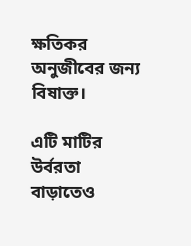ক্ষতিকর অনুজীবের জন্য বিষাক্ত।

এটি মাটির উর্বরতা বাড়াতেও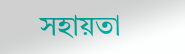সহায়তা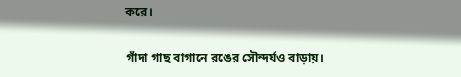করে।

গাঁদা গাছ বাগানে রঙের সৌন্দর্যও বাড়ায়।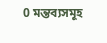0 মন্তব্যসমূহ